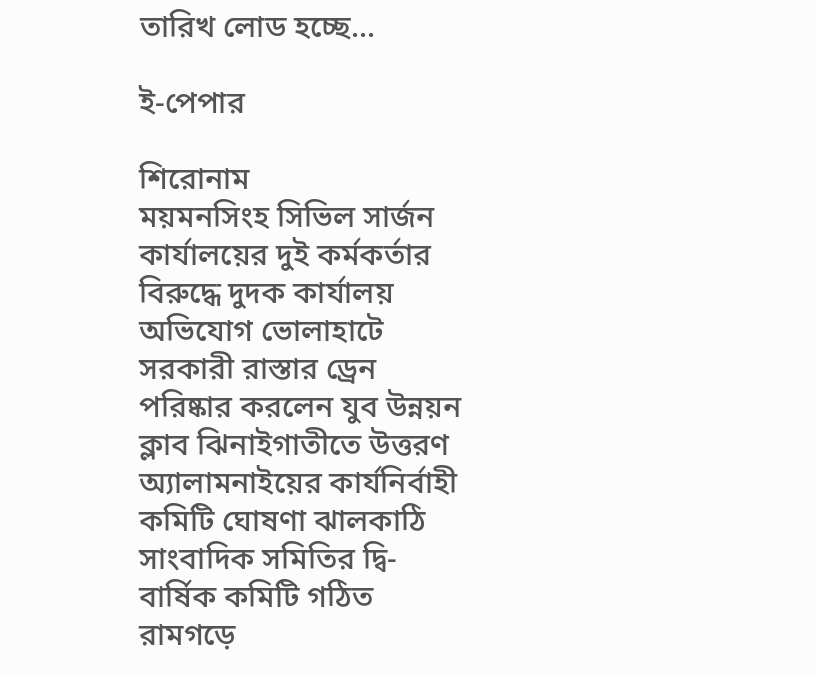তারিখ লোড হচ্ছে...

ই-পেপার

শিরোনাম
ময়মনসিংহ সিভিল সার্জন কার্যালয়ের দুই কর্মকর্তার বিরুদ্ধে দুদক কার্যালয় অভিযোগ ভোলাহাটে সরকারী রাস্তার ড্রেন পরিষ্কার করলেন যুব উন্নয়ন ক্লাব ঝিনাইগাতীতে উত্তরণ অ্যালামনাইয়ের কার্যনির্বাহী কমিটি ঘোষণা ঝালকাঠি সাংবাদিক সমিতির দ্বি-বার্ষিক কমিটি গঠিত রামগড়ে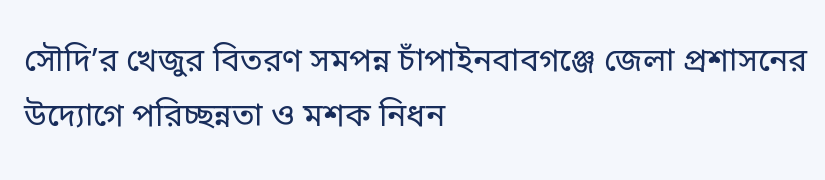সৌ‌দি’র খেজুর বিতরণ সমপন্ন চাঁপাইনবাবগঞ্জে জেলা প্রশাসনের উদ্যোগে পরিচ্ছন্নতা ও মশক নিধন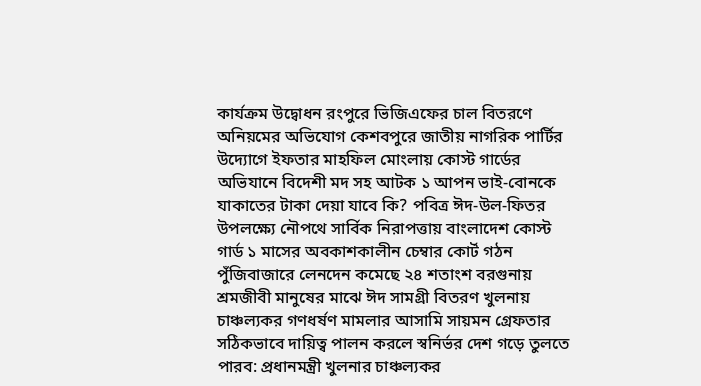কার্যক্রম উদ্বোধন রংপুরে ভিজিএফের চাল বিতরণে অনিয়মের অভিযোগ কেশবপুরে জাতীয় নাগরিক পার্টির উদ্যোগে ইফতার মাহফিল মোংলায় কোস্ট গার্ডের অভিযানে বিদেশী মদ সহ আটক ১ আপন ভাই-বোনকে যাকাতের টাকা দেয়া যাবে কি? পবিত্র ঈদ-উল-ফিতর উপলক্ষ্যে নৌপথে সার্বিক নিরাপত্তায় বাংলাদেশ কোস্ট গার্ড ১ মাসের অবকাশকালীন চেম্বার কোর্ট গঠন পুঁজিবাজারে লেনদেন কমেছে ২৪ শতাংশ বরগুনায় শ্রমজীবী মানুষের মাঝে ঈদ সামগ্রী বিতরণ খুলনায় চাঞ্চল্যকর গণধর্ষণ মামলার আসামি সায়মন গ্রেফতার সঠিকভাবে দায়িত্ব পালন করলে স্বনির্ভর দেশ গড়ে তুলতে পারব: প্রধানমন্ত্রী খুলনার চাঞ্চল্যকর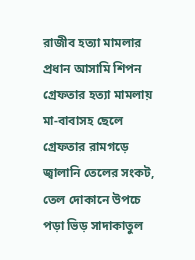রাজীব হত্যা মামলার প্রধান আসামি শিপন গ্রেফতার হত্যা মামলায় মা-বাবাসহ ছেলে গ্রেফতার রামগড়ে জ্বালানি তেলের সংকট, তেল দোকানে উপচে পড়া ভিড় সাদাকাতুল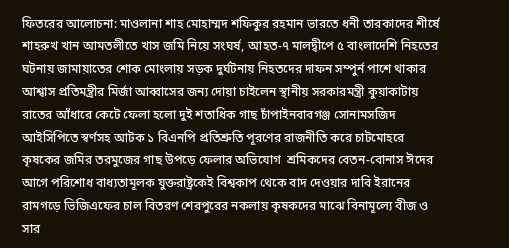ফিতরের আলোচনা: মাওলানা শাহ মোহাম্মদ শফিকুর রহমান ভারতে ধনী তারকাদের শীর্ষে শাহরুখ খান আমতলীতে খাস জমি নিয়ে সংঘর্ষ, আহত-৭ মালদ্বীপে ৫ বাংলাদেশি নিহতের ঘটনায় জামায়াতের শোক মোংলায় সড়ক দুর্ঘটনায় নিহতদের দাফন সম্পুর্ন পাশে থাকার আশ্বাস প্রতিমন্ত্রীর মির্জা আব্বাসের জন্য দোয়া চাইলেন স্থানীয় সরকারমন্ত্রী কুয়াকাটায় রাতের আঁধারে কেটে ফেলা হলো দুই শতাধিক গাছ চাঁপাইনবাবগঞ্জ সোনামসজিদ আইসিপিতে স্বর্ণসহ আটক ১ বিএনপি প্রতিশ্রুতি পূরণের রাজনীতি করে চাটমোহরে কৃষকের জমির তরমুজের গাছ উপড়ে ফেলার অভিযোগ  শ্রমিকদের বেতন-বোনাস ঈদের আগে পরিশোধ বাধ্যতামূলক যুক্তরাষ্ট্রকেই বিশ্বকাপ থেকে বাদ দেওয়ার দাবি ইরানের রামগড়ে ভিজিএফের চাল বিতরণ শেরপুরের নকলায় কৃষকদের মাঝে বিনামূল্যে বীজ ও সার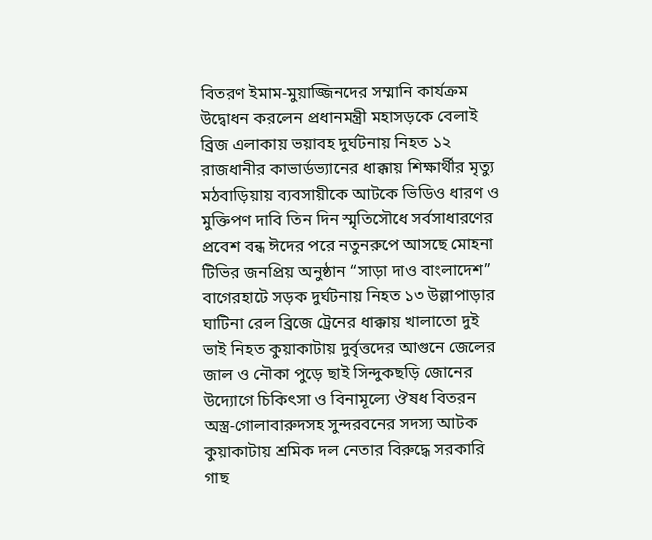বিতরণ ইমাম-মুয়াজ্জিনদের সম্মানি কার্যক্রম উদ্বোধন করলেন প্রধানমন্ত্রী মহাসড়কে বেলাই ব্রিজ এলাকায় ভয়াবহ দুর্ঘটনায় নিহত ১২ রাজধানীর কাভার্ডভ্যানের ধাক্কায় শিক্ষার্থীর মৃত্যু মঠবাড়িয়ায় ব্যবসায়ীকে আটকে ভিডিও ধারণ ও মুক্তিপণ দাবি তিন দিন স্মৃতিসৌধে সর্বসাধারণের প্রবেশ বন্ধ ঈদের পরে নতুনরুপে আসছে মোহনা টিভির জনপ্রিয় অনুষ্ঠান “সাড়া দাও বাংলাদেশ” বাগেরহাটে সড়ক দুর্ঘটনায় নিহত ১৩ উল্লাপাড়ার ঘাটিনা রেল ব্রিজে ট্রেনের ধাক্কায় খালাতো দুই ভাই নিহত কুয়াকাটায় দুর্বৃত্তদের আগুনে জেলের জাল ও নৌকা পুড়ে ছাই সিন্দুকছড়ি জোনের উদ্যোগে চিকিৎসা ও বিনামূল্যে ঔষধ বিতরন অস্ত্র-গোলাবারুদসহ সুন্দরবনের সদস্য আটক কুয়াকাটায় শ্রমিক দল নেতার বিরুদ্ধে সরকারি গাছ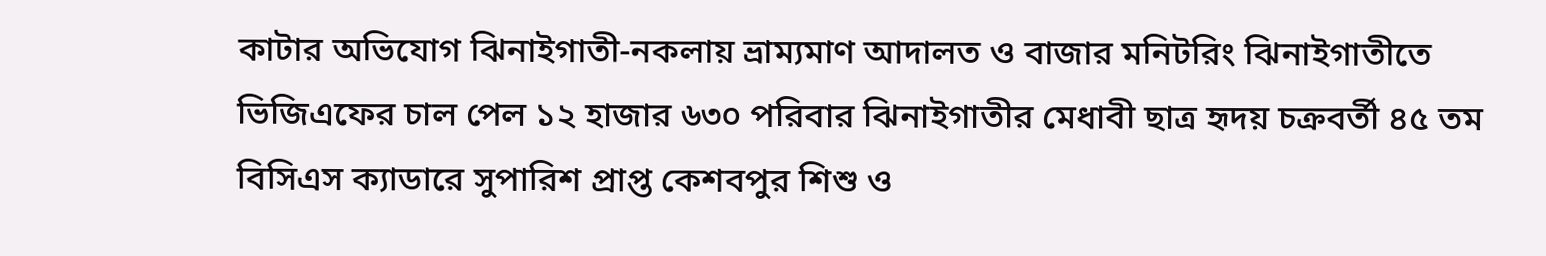কাটার অভিযোগ ঝিনাইগাতী-নকলায় ভ্রাম্যমাণ আদালত ও বাজার মনিটরিং ঝিনাইগাতীতে ভিজিএফের চাল পেল ১২ হাজার ৬৩০ পরিবার ঝিনাইগাতীর মেধাবী ছাত্র হৃদয় চক্রবর্তী ৪৫ তম বিসিএস ক্যাডারে সুপারিশ প্রাপ্ত কেশবপুর শিশু ও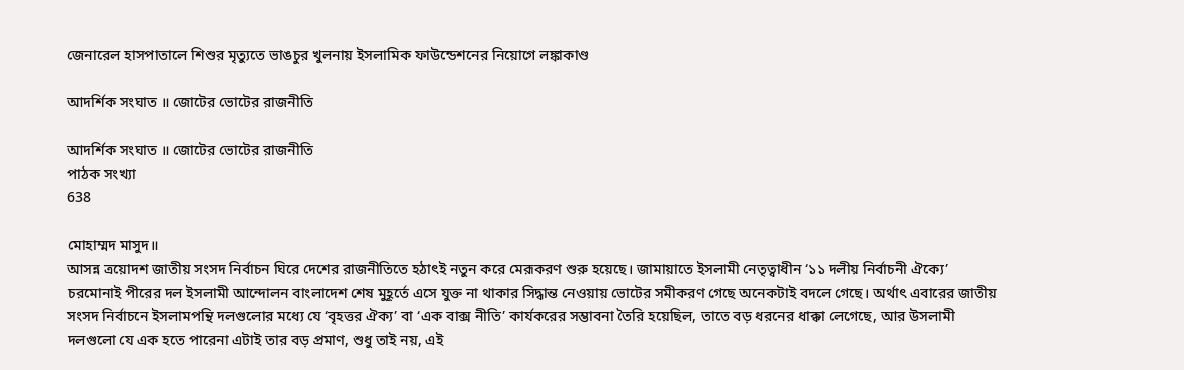জেনারেল হাসপাতালে শিশুর মৃত্যুতে ভাঙচুর খুলনায় ইসলামিক ফাউন্ডেশনের নিয়োগে লঙ্কাকাণ্ড

আদর্শিক সংঘাত ॥ জোটের ভোটের রাজনীতি

আদর্শিক সংঘাত ॥ জোটের ভোটের রাজনীতি
পাঠক সংখ্যা
638

মোহাম্মদ মাসুদ॥
আসন্ন ত্রয়োদশ জাতীয় সংসদ নির্বাচন ঘিরে দেশের রাজনীতিতে হঠাৎই নতুন করে মেরূকরণ শুরু হয়েছে। জামায়াতে ইসলামী নেতৃত্বাধীন ‘১১ দলীয় নির্বাচনী ঐক্যে’ চরমোনাই পীরের দল ইসলামী আন্দোলন বাংলাদেশ শেষ মুহূর্তে এসে যুক্ত না থাকার সিদ্ধান্ত নেওয়ায় ভোটের সমীকরণ গেছে অনেকটাই বদলে গেছে। অর্থাৎ এবারের জাতীয় সংসদ নির্বাচনে ইসলামপন্থি দলগুলোর মধ্যে যে ‘বৃহত্তর ঐক্য’ বা ‘এক বাক্স নীতি’ কার্যকরের সম্ভাবনা তৈরি হয়েছিল, তাতে বড় ধরনের ধাক্কা লেগেছে, আর উসলামী দলগুলো যে এক হতে পারেনা এটাই তার বড় প্রমাণ, শুধু তাই নয়, এই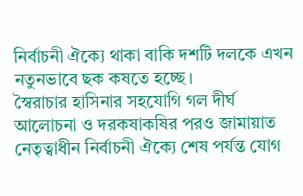নির্বাচনী ঐক্যে থাকা বাকি দশটি দলকে এখন নতুনভাবে ছক কষতে হচ্ছে।
স্বৈরাচার হাসিনার সহযোগি গল দীর্ঘ আলোচনা ও দরকষাকষির পরও জামায়াত নেতৃত্বাধীন নির্বাচনী ঐক্যে শেষ পর্যন্ত যোগ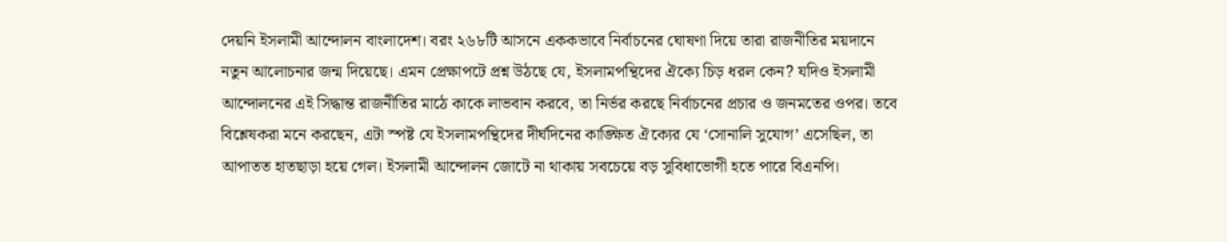দেয়নি ইসলামী আন্দোলন বাংলাদেশ। বরং ২৬৮টি আসনে এককভাবে নির্বাচনের ঘোষণা দিয়ে তারা রাজনীতির ময়দানে নতুন আলোচনার জন্ম দিয়েছে। এমন প্রেক্ষাপটে প্রশ্ন উঠছে যে, ইসলামপন্থিদের ঐক্যে চিড় ধরল কেন? যদিও ইসলামী আন্দোলনের এই সিদ্ধান্ত রাজনীতির মাঠে কাকে লাভবান করবে, তা নির্ভর করছে নির্বাচনের প্রচার ও জনমতের ওপর। তবে বিশ্লেষকরা মনে করছেন, এটা স্পষ্ট যে ইসলামপন্থিদের দীর্ঘদিনের কাঙ্ক্ষিত ঐক্যের যে ‘সোনালি সুযোগ’ এসেছিল, তা আপাতত হাতছাড়া হয়ে গেল। ইসলামী আন্দোলন জোটে না থাকায় সবচেয়ে বড় সুবিধাভোগী হতে পারে বিএনপি।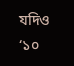যদিও ‘১০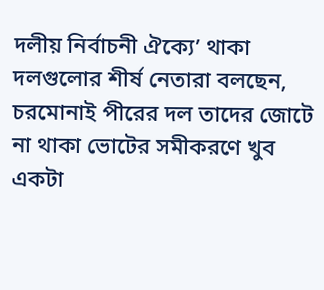দলীয় নির্বাচনী ঐক্যে’ থাকা দলগুলোর শীর্ষ নেতারা বলছেন, চরমোনাই পীরের দল তাদের জোটে না থাকা ভোটের সমীকরণে খুব একটা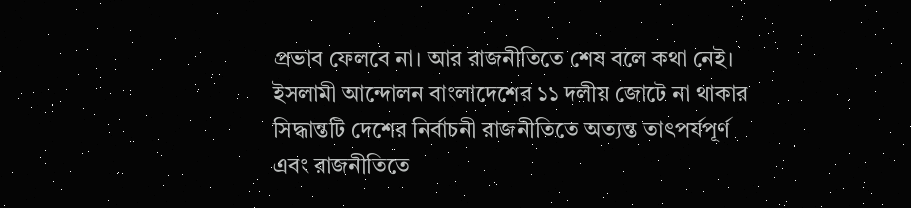প্রভাব ফেলবে না। আর রাজনীতিতে শেষ বলে কথা নেই।
ইসলামী আন্দোলন বাংলাদেশের ১১ দলীয় জোটে না থাকার সিদ্ধান্তটি দেশের নির্বাচনী রাজনীতিতে অত্যন্ত তাৎপর্যপূর্ণ এবং রাজনীতিতে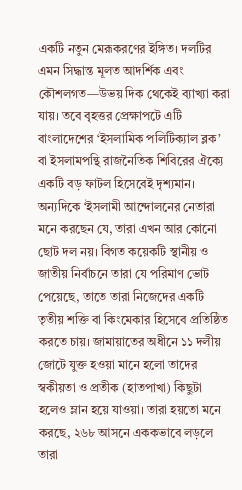একটি নতুন মেরূকরণের ইঙ্গিত। দলটির এমন সিদ্ধান্ত মূলত আদর্শিক এবং কৌশলগত—উভয় দিক থেকেই ব্যাখ্যা করা যায়। তবে বৃহত্তর প্রেক্ষাপটে এটি বাংলাদেশের ‘ইসলামিক পলিটিক্যাল ব্লক’ বা ইসলামপন্থি রাজনৈতিক শিবিরের ঐক্যে একটি বড় ফাটল হিসেবেই দৃশ্যমান।
অন্যদিকে ‘ইসলামী আন্দোলনের নেতারা মনে করছেন যে, তারা এখন আর কোনো ছোট দল নয়। বিগত কয়েকটি স্থানীয় ও জাতীয় নির্বাচনে তারা যে পরিমাণ ভোট পেয়েছে, তাতে তারা নিজেদের একটি তৃতীয় শক্তি বা কিংমেকার হিসেবে প্রতিষ্ঠিত করতে চায়। জামায়াতের অধীনে ১১ দলীয় জোটে যুক্ত হওয়া মানে হলো তাদের স্বকীয়তা ও প্রতীক (হাতপাখা) কিছুটা হলেও ম্লান হয়ে যাওয়া। তারা হয়তো মনে করছে, ২৬৮ আসনে এককভাবে লড়লে তারা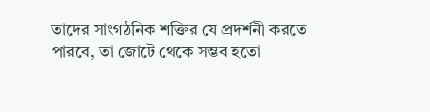তাদের সাংগঠনিক শক্তির যে প্রদর্শনী করতে পারবে, তা জোটে থেকে সম্ভব হতো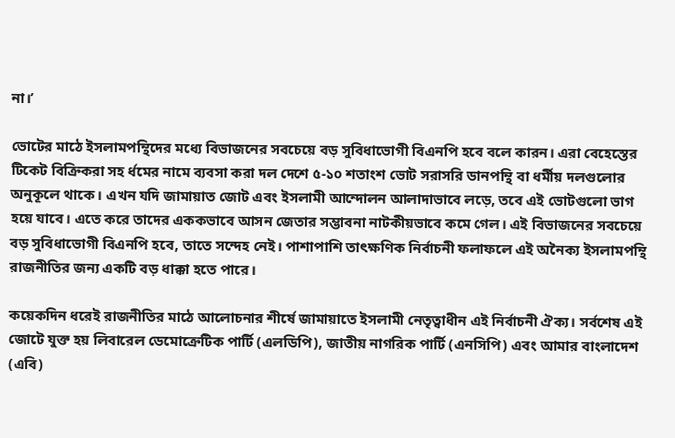না।’

ভোটের মাঠে ইসলামপন্থিদের মধ্যে বিভাজনের সবচেয়ে বড় সুবিধাভোগী বিএনপি হবে বলে কারন। এরা বেহেস্তের টিকেট বিক্রিকরা সহ র্ধমের নামে ব্যবসা করা দল দেশে ৫-১০ শতাংশ ভোট সরাসরি ডানপন্থি বা ধর্মীয় দলগুলোর অনুকূলে থাকে। এখন যদি জামায়াত জোট এবং ইসলামী আন্দোলন আলাদাভাবে লড়ে, তবে এই ভোটগুলো ভাগ হয়ে যাবে। এতে করে তাদের এককভাবে আসন জেতার সম্ভাবনা নাটকীয়ভাবে কমে গেল। এই বিভাজনের সবচেয়ে বড় সুবিধাভোগী বিএনপি হবে, তাতে সন্দেহ নেই। পাশাপাশি তাৎক্ষণিক নির্বাচনী ফলাফলে এই অনৈক্য ইসলামপন্থি রাজনীতির জন্য একটি বড় ধাক্কা হতে পারে।

কয়েকদিন ধরেই রাজনীতির মাঠে আলোচনার শীর্ষে জামায়াতে ইসলামী নেতৃত্বাধীন এই নির্বাচনী ঐক্য। সর্বশেষ এই জোটে যুক্ত হয় লিবারেল ডেমোক্রেটিক পার্টি (এলডিপি), জাতীয় নাগরিক পার্টি (এনসিপি) এবং আমার বাংলাদেশ (এবি)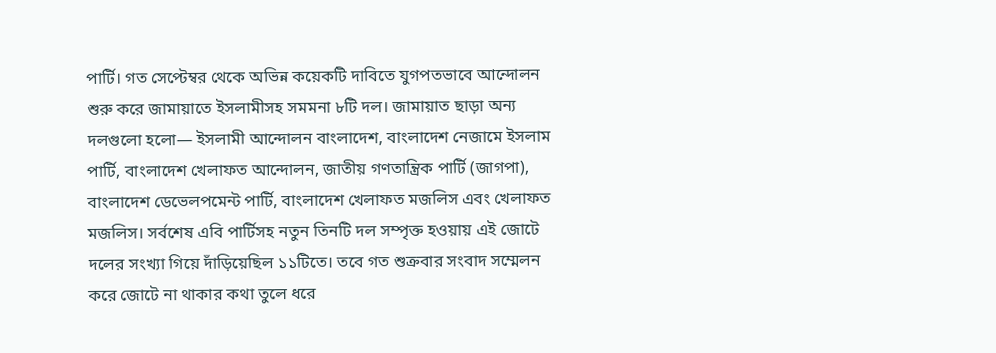পার্টি। গত সেপ্টেম্বর থেকে অভিন্ন কয়েকটি দাবিতে যুগপতভাবে আন্দোলন শুরু করে জামায়াতে ইসলামীসহ সমমনা ৮টি দল। জামায়াত ছাড়া অন্য দলগুলো হলো— ইসলামী আন্দোলন বাংলাদেশ, বাংলাদেশ নেজামে ইসলাম পার্টি, বাংলাদেশ খেলাফত আন্দোলন, জাতীয় গণতান্ত্রিক পার্টি (জাগপা), বাংলাদেশ ডেভেলপমেন্ট পার্টি, বাংলাদেশ খেলাফত মজলিস এবং খেলাফত মজলিস। সর্বশেষ এবি পার্টিসহ নতুন তিনটি দল সম্পৃক্ত হওয়ায় এই জোটে দলের সংখ্যা গিয়ে দাঁড়িয়েছিল ১১টিতে। তবে গত শুক্রবার সংবাদ সম্মেলন করে জোটে না থাকার কথা তুলে ধরে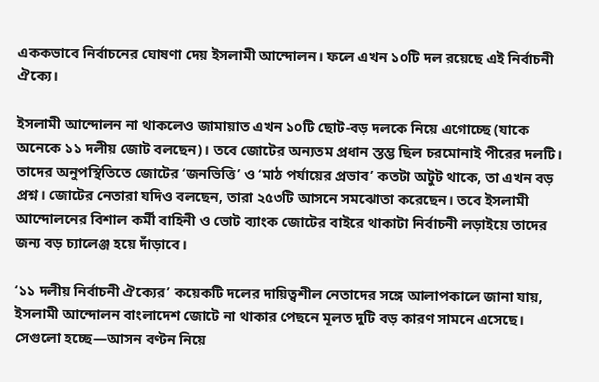এককভাবে নির্বাচনের ঘোষণা দেয় ইসলামী আন্দোলন। ফলে এখন ১০টি দল রয়েছে এই নির্বাচনী ঐক্যে।

ইসলামী আন্দোলন না থাকলেও জামায়াত এখন ১০টি ছোট-বড় দলকে নিয়ে এগোচ্ছে (যাকে অনেকে ১১ দলীয় জোট বলছেন)। তবে জোটের অন্যতম প্রধান স্তম্ভ ছিল চরমোনাই পীরের দলটি। তাদের অনুপস্থিতিতে জোটের ‘জনভিত্তি’ ও ‘মাঠ পর্যায়ের প্রভাব’ কতটা অটুট থাকে, তা এখন বড় প্রশ্ন। জোটের নেতারা যদিও বলছেন, তারা ২৫৩টি আসনে সমঝোতা করেছেন। তবে ইসলামী আন্দোলনের বিশাল কর্মী বাহিনী ও ভোট ব্যাংক জোটের বাইরে থাকাটা নির্বাচনী লড়াইয়ে তাদের জন্য বড় চ্যালেঞ্জ হয়ে দাঁড়াবে।

‘১১ দলীয় নির্বাচনী ঐক্যের’ কয়েকটি দলের দায়িত্বশীল নেতাদের সঙ্গে আলাপকালে জানা যায়, ইসলামী আন্দোলন বাংলাদেশ জোটে না থাকার পেছনে মূলত দুটি বড় কারণ সামনে এসেছে। সেগুলো হচ্ছে—আসন বণ্টন নিয়ে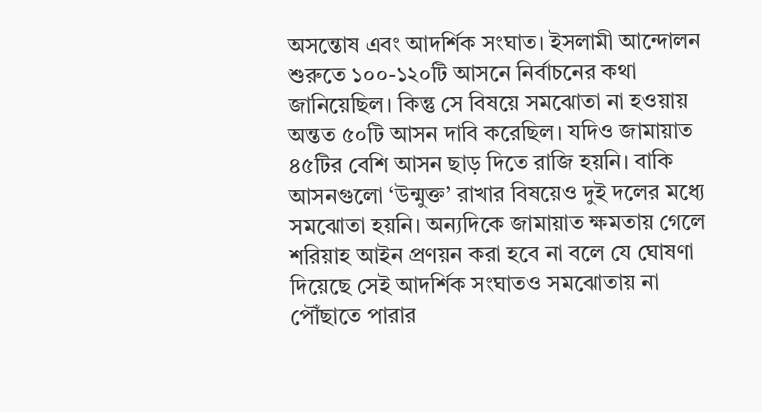অসন্তোষ এবং আদর্শিক সংঘাত। ইসলামী আন্দোলন শুরুতে ১০০-১২০টি আসনে নির্বাচনের কথা জানিয়েছিল। কিন্তু সে বিষয়ে সমঝোতা না হওয়ায় অন্তত ৫০টি আসন দাবি করেছিল। যদিও জামায়াত ৪৫টির বেশি আসন ছাড় দিতে রাজি হয়নি। বাকি আসনগুলো ‘উন্মুক্ত’ রাখার বিষয়েও দুই দলের মধ্যে সমঝোতা হয়নি। অন্যদিকে জামায়াত ক্ষমতায় গেলে শরিয়াহ আইন প্রণয়ন করা হবে না বলে যে ঘোষণা দিয়েছে সেই আদর্শিক সংঘাতও সমঝোতায় না পৌঁছাতে পারার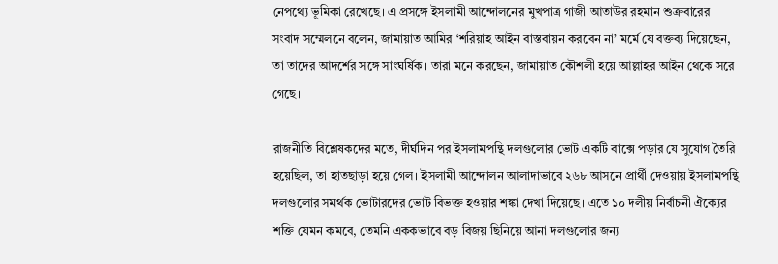নেপথ্যে ভূমিকা রেখেছে। এ প্রসঙ্গে ইসলামী আন্দোলনের মুখপাত্র গাজী আতাউর রহমান শুক্রবারের সংবাদ সম্মেলনে বলেন, জামায়াত আমির ‘শরিয়াহ আইন বাস্তবায়ন করবেন না’ মর্মে যে বক্তব্য দিয়েছেন, তা তাদের আদর্শের সঙ্গে সাংঘর্ষিক। তারা মনে করছেন, জামায়াত কৌশলী হয়ে আল্লাহর আইন থেকে সরে গেছে।

রাজনীতি বিশ্লেষকদের মতে, দীর্ঘদিন পর ইসলামপন্থি দলগুলোর ভোট একটি বাক্সে পড়ার যে সুযোগ তৈরি হয়েছিল, তা হাতছাড়া হয়ে গেল। ইসলামী আন্দোলন আলাদাভাবে ২৬৮ আসনে প্রার্থী দেওয়ায় ইসলামপন্থি দলগুলোর সমর্থক ভোটারদের ভোট বিভক্ত হওয়ার শঙ্কা দেখা দিয়েছে। এতে ১০ দলীয় নির্বাচনী ঐক্যের শক্তি যেমন কমবে, তেমনি এককভাবে বড় বিজয় ছিনিয়ে আনা দলগুলোর জন্য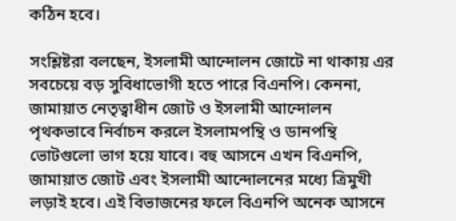কঠিন হবে।

সংশ্লিষ্টরা বলছেন, ইসলামী আন্দোলন জোটে না থাকায় এর সবচেয়ে বড় সুবিধাভোগী হতে পারে বিএনপি। কেননা, জামায়াত নেতৃত্বাধীন জোট ও ইসলামী আন্দোলন পৃথকভাবে নির্বাচন করলে ইসলামপন্থি ও ডানপন্থি ভোটগুলো ভাগ হয়ে যাবে। বহু আসনে এখন বিএনপি, জামায়াত জোট এবং ইসলামী আন্দোলনের মধ্যে ত্রিমুখী লড়াই হবে। এই বিভাজনের ফলে বিএনপি অনেক আসনে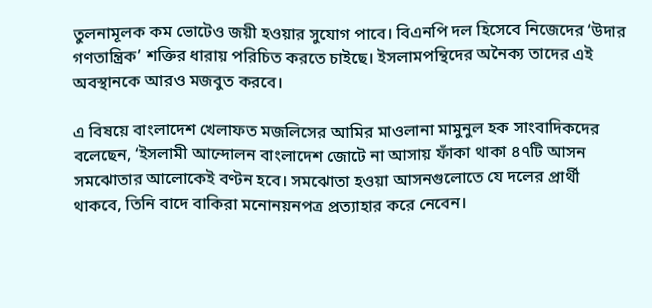তুলনামূলক কম ভোটেও জয়ী হওয়ার সুযোগ পাবে। বিএনপি দল হিসেবে নিজেদের ‘উদার গণতান্ত্রিক’ শক্তির ধারায় পরিচিত করতে চাইছে। ইসলামপন্থিদের অনৈক্য তাদের এই অবস্থানকে আরও মজবুত করবে।

এ বিষয়ে বাংলাদেশ খেলাফত মজলিসের আমির মাওলানা মামুনুল হক সাংবাদিকদের বলেছেন, ‘ইসলামী আন্দোলন বাংলাদেশ জোটে না আসায় ফাঁকা থাকা ৪৭টি আসন সমঝোতার আলোকেই বণ্টন হবে। সমঝোতা হওয়া আসনগুলোতে যে দলের প্রার্থী থাকবে, তিনি বাদে বাকিরা মনোনয়নপত্র প্রত্যাহার করে নেবেন।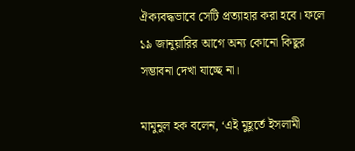ঐক্যবদ্ধভাবে সেটি প্রত্যাহার করা হবে। ফলে ১৯ জানুয়ারির আগে অন্য কোনো কিছুর সম্ভাবনা দেখা যাচ্ছে না।

মামুনুল হক বলেন, ‘এই মুহূর্তে ইসলামী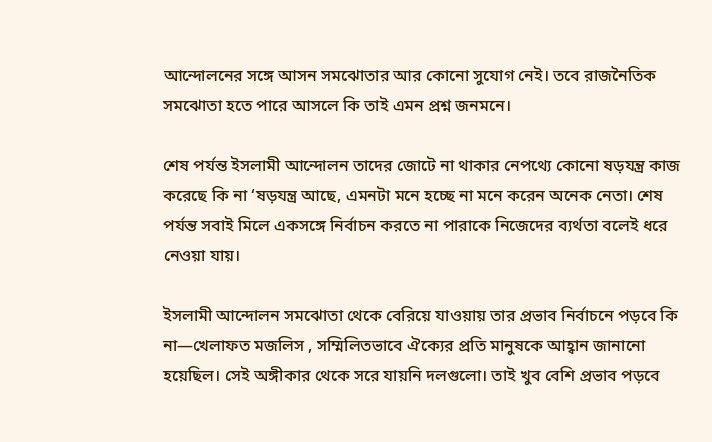আন্দোলনের সঙ্গে আসন সমঝোতার আর কোনো সুযোগ নেই। তবে রাজনৈতিক সমঝোতা হতে পারে আসলে কি তাই এমন প্রশ্ন জনমনে।

শেষ পর্যন্ত ইসলামী আন্দোলন তাদের জোটে না থাকার নেপথ্যে কোনো ষড়যন্ত্র কাজ করেছে কি না ‘ষড়যন্ত্র আছে, এমনটা মনে হচ্ছে না মনে করেন অনেক নেতা। শেষ পর্যন্ত সবাই মিলে একসঙ্গে নির্বাচন করতে না পারাকে নিজেদের ব্যর্থতা বলেই ধরে নেওয়া যায়।

ইসলামী আন্দোলন সমঝোতা থেকে বেরিয়ে যাওয়ায় তার প্রভাব নির্বাচনে পড়বে কি না—খেলাফত মজলিস , সম্মিলিতভাবে ঐক্যের প্রতি মানুষকে আহ্বান জানানো হয়েছিল। সেই অঙ্গীকার থেকে সরে যায়নি দলগুলো। তাই খুব বেশি প্রভাব পড়বে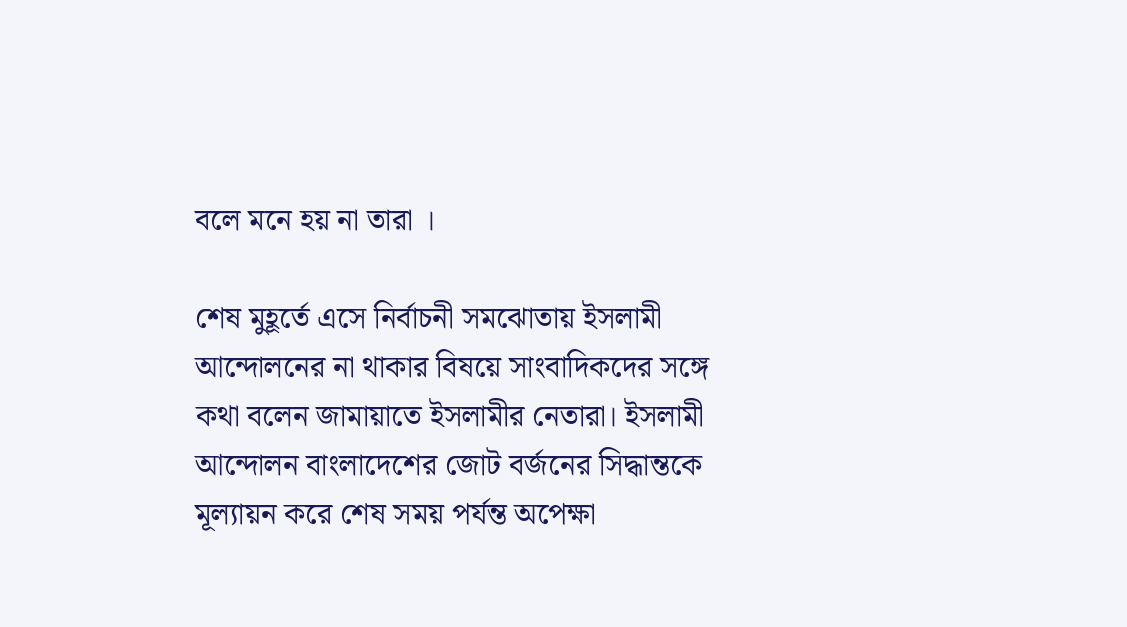বলে মনে হয় না তারা ।

শেষ মুহূর্তে এসে নির্বাচনী সমঝোতায় ইসলামী আন্দোলনের না থাকার বিষয়ে সাংবাদিকদের সঙ্গে কথা বলেন জামায়াতে ইসলামীর নেতারা। ইসলামী আন্দোলন বাংলাদেশের জোট বর্জনের সিদ্ধান্তকে মূল্যায়ন করে শেষ সময় পর্যন্ত অপেক্ষা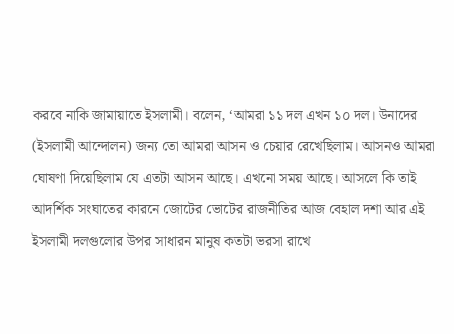করবে নাকি জামায়াতে ইসলামী। বলেন, ‘আমরা ১১ দল এখন ১০ দল। উনাদের (ইসলামী আন্দোলন) জন্য তো আমরা আসন ও চেয়ার রেখেছিলাম। আসনও আমরা ঘোষণা দিয়েছিলাম যে এতটা আসন আছে। এখনো সময় আছে। আসলে কি তাই আদর্শিক সংঘাতের কারনে জোটের ভোটের রাজনীতির আজ বেহাল দশা আর এই ইসলামী দলগুলোর উপর সাধারন মানুষ কতটা ভরসা রাখে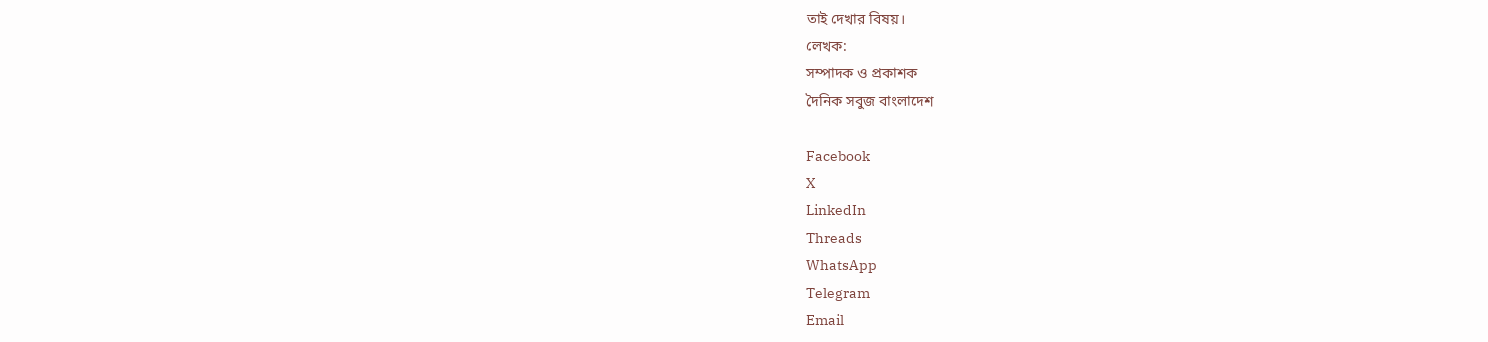তাই দেখার বিষয়।
লেখক:
সম্পাদক ও প্রকাশক
দৈনিক সবুজ বাংলাদেশ

Facebook
X
LinkedIn
Threads
WhatsApp
Telegram
Email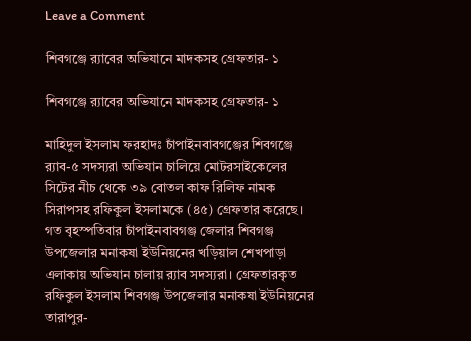Leave a Comment

শিবগঞ্জে র‌্যাবের অভিযানে মাদকসহ গ্রেফতার- ১

শিবগঞ্জে র‌্যাবের অভিযানে মাদকসহ গ্রেফতার- ১

মাহিদুল ইসলাম ফরহাদঃ চাঁপাইনবাবগঞ্জের শিবগঞ্জে র‌্যাব-৫ সদস্যরা অভিযান চালিয়ে মোটরসাইকেলের সিটের নীচ থেকে ৩৯ বোতল কাফ রিলিফ নামক সিরাপসহ রফিকুল ইসলামকে (৪৫) গ্রেফতার করেছে। গত বৃহস্পতিবার চাঁপাইনবাবগঞ্জ জেলার শিবগঞ্জ উপজেলার মনাকষা ইউনিয়নের খড়িয়াল শেখপাড়া এলাকায় অভিযান চালায় র‌্যাব সদস্যরা। গ্রেফতারকৃত রফিকুল ইসলাম শিবগঞ্জ উপজেলার মনাকষা ইউনিয়নের তারাপুর-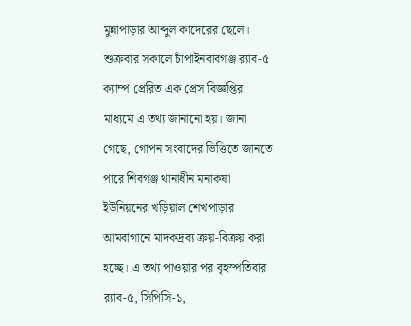মুন্নাপাড়ার আব্দুল কাদেরের ছেলে। শুক্রবার সকালে চাঁপাইনবাবগঞ্জ র‌্যাব-৫ ক্যাম্প প্রেরিত এক প্রেস বিজ্ঞপ্তির মাধ্যমে এ তথ্য জানানো হয়। জানা গেছে, গোপন সংবাদের ভিত্তিতে জানতে পারে শিবগঞ্জ থানাধীন মনাকষা ইউনিয়নের খড়িয়াল শেখপাড়ার আমবাগানে মাদকদ্রব্য ক্রয়-বিক্রয় করা হচ্ছে। এ তথ্য পাওয়ার পর বৃহস্পতিবার র‌্যাব-৫, সিপিসি-১,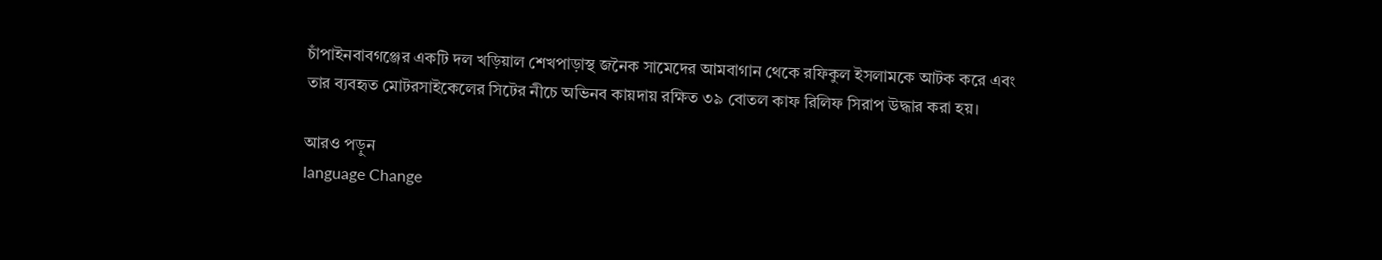চাঁপাইনবাবগঞ্জের একটি দল খড়িয়াল শেখপাড়াস্থ জনৈক সামেদের আমবাগান থেকে রফিকুল ইসলামকে আটক করে এবং তার ব্যবহৃত মোটরসাইকেলের সিটের নীচে অভিনব কায়দায় রক্ষিত ৩৯ বোতল কাফ রিলিফ সিরাপ উদ্ধার করা হয়।

আরও পড়ুন
language Change